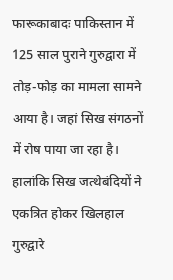फारूकाबादः पाकिस्तान में 125 साल पुराने गुरुद्वारा में तोड़-फोड़ का मामला सामने आया है। जहां सिख संगठनों में रोष पाया जा रहा है। हालांकि सिख जत्थेबंदियों ने एकत्रित होकर खिलहाल गुरुद्वारे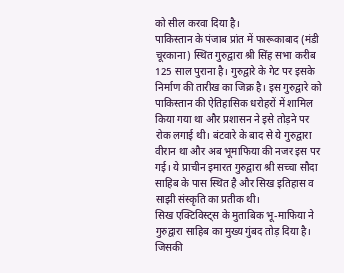को सील करवा दिया है।
पाकिस्तान के पंजाब प्रांत में फारूकाबाद (मंडी चूरकाना) स्थित गुरुद्वारा श्री सिंह सभा करीब 125 साल पुराना है। गुरुद्वारे के गेट पर इसके निर्माण की तारीख का जिक्र है। इस गुरुद्वारे को पाकिस्तान की ऐतिहासिक धरोहरों में शामिल किया गया था और प्रशासन ने इसे तोड़ने पर रोक लगाई थी। बंटवारे के बाद से ये गुरुद्वारा वीरान था और अब भूमाफिया की नजर इस पर गई। ये प्राचीन इमारत गुरुद्वारा श्री सच्चा सौदा साहिब के पास स्थित है और सिख इतिहास व साझी संस्कृति का प्रतीक थी।
सिख एक्टिविस्ट्स के मुताबिक भू-माफिया ने गुरुद्वारा साहिब का मुख्य गुंबद तोड़ दिया है। जिसकी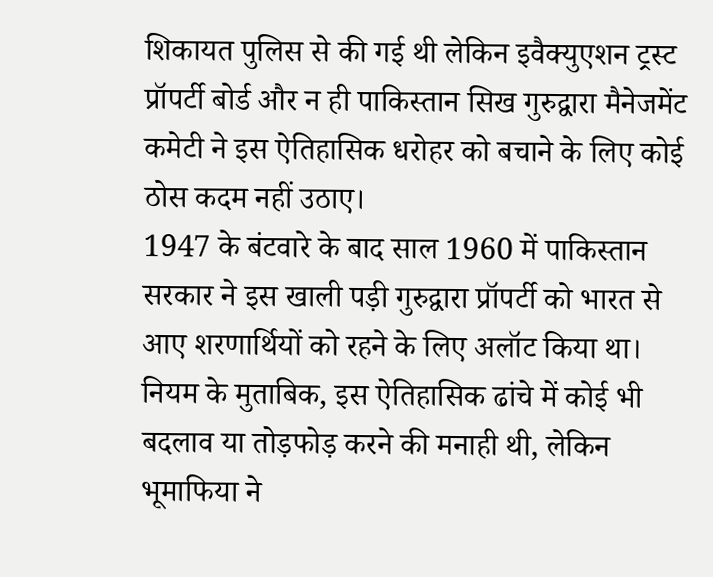शिकायत पुलिस से की गई थी लेकिन इवैक्युएशन ट्रस्ट प्रॉपर्टी बोर्ड और न ही पाकिस्तान सिख गुरुद्वारा मैनेजमेंट कमेटी ने इस ऐतिहासिक धरोहर को बचाने के लिए कोई ठोस कदम नहीं उठाए।
1947 के बंटवारे के बाद साल 1960 में पाकिस्तान सरकार ने इस खाली पड़ी गुरुद्वारा प्रॉपर्टी को भारत से आए शरणार्थियों को रहने के लिए अलॉट किया था। नियम के मुताबिक, इस ऐतिहासिक ढांचे में कोई भी बदलाव या तोड़फोड़ करने की मनाही थी, लेकिन भूमाफिया ने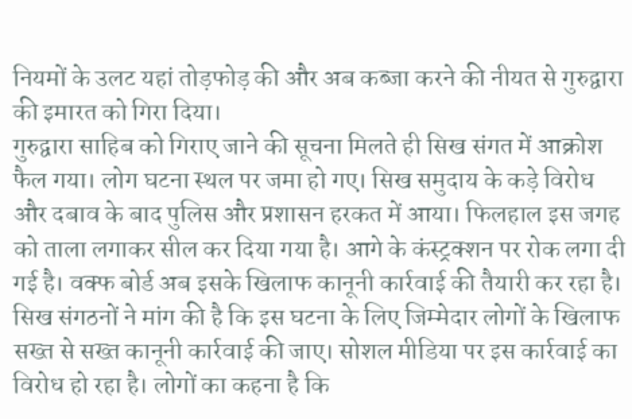नियमों के उलट यहां तोड़फोड़ की और अब कब्जा करने की नीयत से गुरुद्वारा की इमारत को गिरा दिया।
गुरुद्वारा साहिब को गिराए जाने की सूचना मिलते ही सिख संगत में आक्रोश फैल गया। लोग घटना स्थल पर जमा हो गए। सिख समुदाय के कड़े विरोध और दबाव के बाद पुलिस और प्रशासन हरकत में आया। फिलहाल इस जगह को ताला लगाकर सील कर दिया गया है। आगे के कंस्ट्रक्शन पर रोक लगा दी गई है। वक्फ बोर्ड अब इसके खिलाफ कानूनी कार्रवाई की तैयारी कर रहा है।
सिख संगठनों ने मांग की है कि इस घटना के लिए जिम्मेदार लोगों के खिलाफ सख्त से सख्त कानूनी कार्रवाई की जाए। सोशल मीडिया पर इस कार्रवाई का विरोध हो रहा है। लोगों का कहना है कि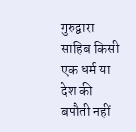गुरुद्वारा साहिब किसी एक धर्म या देश की बपौती नहीं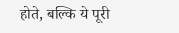होते, बल्कि ये पूरी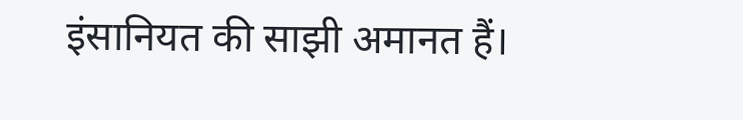इंसानियत की साझी अमानत हैं।